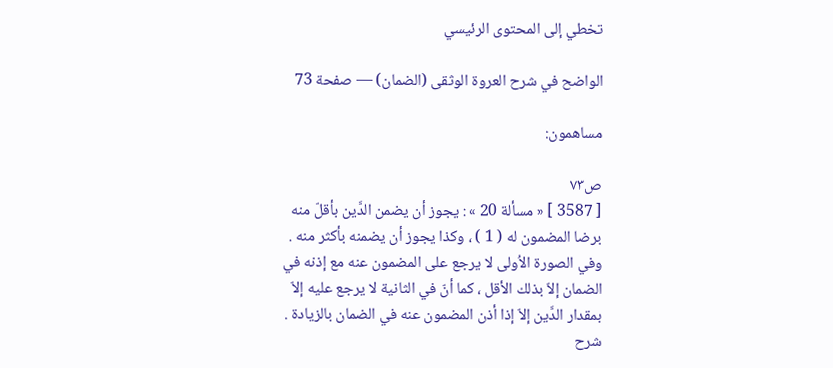تخطي إلى المحتوى الرئيسي

الواضح في شرح العروة الوثقى (الضمان) — صفحة 73

مساهمون:

ص٧٣
[ 3587 ] « مسألة 20 » : يجوز أن يضمن الدَّين بأقلّ منه برضا المضمون له ( 1 ) ، وكذا يجوز أن يضمنه بأكثر منه . وفي الصورة الاُولى لا يرجع على المضمون عنه مع إذنه في الضمان إلاّ بذلك الأقل ، كما أنّ في الثانية لا يرجع عليه إلاّ بمقدار الدَّين إلاّ إذا أذن المضمون عنه في الضمان بالزيادة .
شرح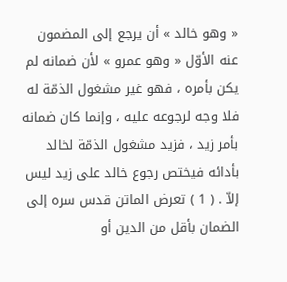« وهو خالد » أن يرجع إلى المضمون عنه الأوّل « وهو عمرو » لأن ضمانه لم يكن بأمره ، فهو غير مشغول الذمّة له فلا وجه لرجوعه عليه ، وإنما كان ضمانه بأمر زيد ، فزيد مشغول الذمّة لخالد بأدائه فيختص رجوع خالد على زيد ليس إلاّ . ( 1 ) تعرض الماتن قدس سره إلى الضمان بأقل من الدين أو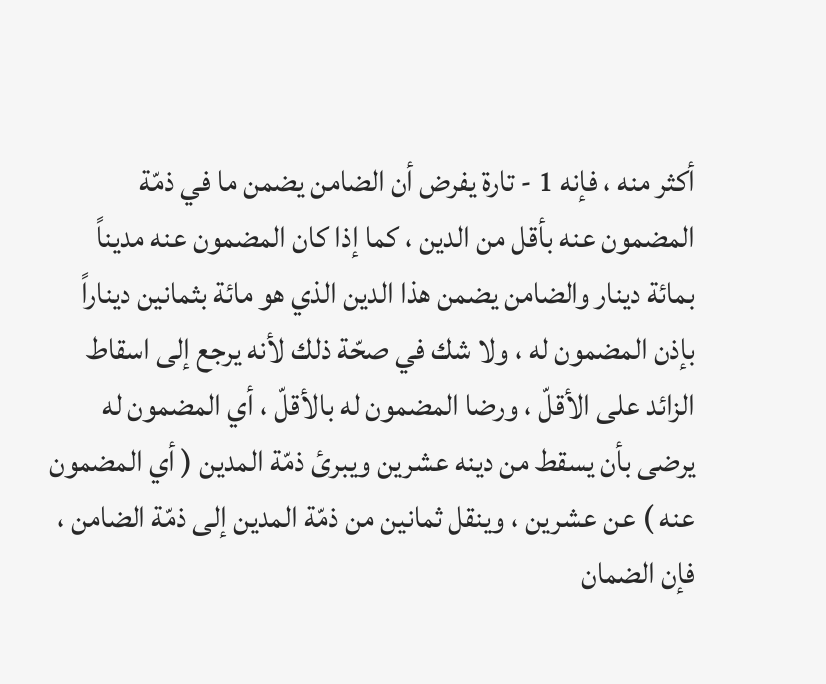أكثر منه ، فإنه 1 - تارة يفرض أن الضامن يضمن ما في ذمّة المضمون عنه بأقل من الدين ، كما إذا كان المضمون عنه مديناً بمائة دينار والضامن يضمن هذا الدين الذي هو مائة بثمانين ديناراً بإذن المضمون له ، ولا شك في صحّة ذلك لأنه يرجع إلى اسقاط الزائد على الأقلّ ، ورضا المضمون له بالأقلّ ، أي المضمون له يرضى بأن يسقط من دينه عشرين ويبرئ ذمّة المدين ( أي المضمون عنه ) عن عشرين ، وينقل ثمانين من ذمّة المدين إلى ذمّة الضامن ، فإن الضمان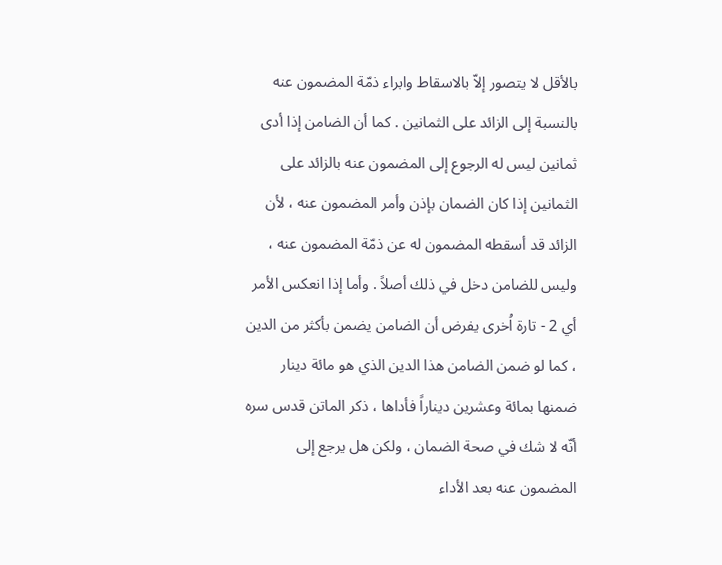بالأقل لا يتصور إلاّ بالاسقاط وابراء ذمّة المضمون عنه بالنسبة إلى الزائد على الثمانين . كما أن الضامن إذا أدى ثمانين ليس له الرجوع إلى المضمون عنه بالزائد على الثمانين إذا كان الضمان بإذن وأمر المضمون عنه ، لأن الزائد قد أسقطه المضمون له عن ذمّة المضمون عنه ، وليس للضامن دخل في ذلك أصلاً . وأما إذا انعكس الأمر أي 2 - تارة اُخرى يفرض أن الضامن يضمن بأكثر من الدين ، كما لو ضمن الضامن هذا الدين الذي هو مائة دينار ضمنها بمائة وعشرين ديناراً فأداها ، ذكر الماتن قدس سره أنّه لا شك في صحة الضمان ، ولكن هل يرجع إلى المضمون عنه بعد الأداء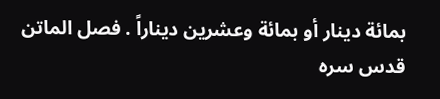بمائة دينار أو بمائة وعشرين ديناراً . فصل الماتن قدس سره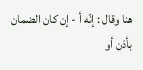هنا وقال : إنّه أ - إن كان الضمان بأذن أو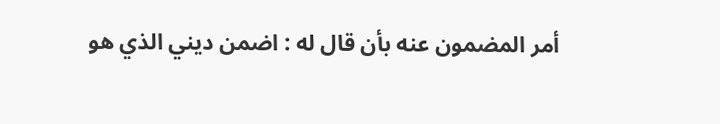أمر المضمون عنه بأن قال له : اضمن ديني الذي هو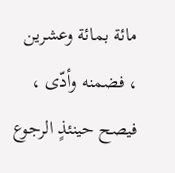مائة بمائة وعشرين ، فضمنه وأدّى ، فيصح حينئذٍ الرجوع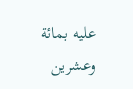عليه بمائة وعشرين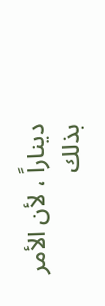ديناراً ، لأن الأمر بذلك